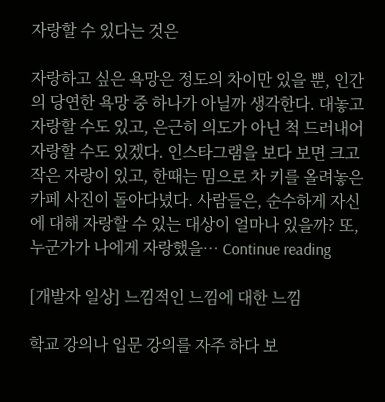자랑할 수 있다는 것은

자랑하고 싶은 욕망은 정도의 차이만 있을 뿐, 인간의 당연한 욕망 중 하나가 아닐까 생각한다. 대놓고 자랑할 수도 있고, 은근히 의도가 아닌 척 드러내어 자랑할 수도 있겠다. 인스타그램을 보다 보면 크고 작은 자랑이 있고, 한때는 밈으로 차 키를 올려놓은 카페 사진이 돌아다녔다. 사람들은, 순수하게 자신에 대해 자랑할 수 있는 대상이 얼마나 있을까? 또, 누군가가 나에게 자랑했을… Continue reading

[개발자 일상] 느낌적인 느낌에 대한 느낌

학교 강의나 입문 강의를 자주 하다 보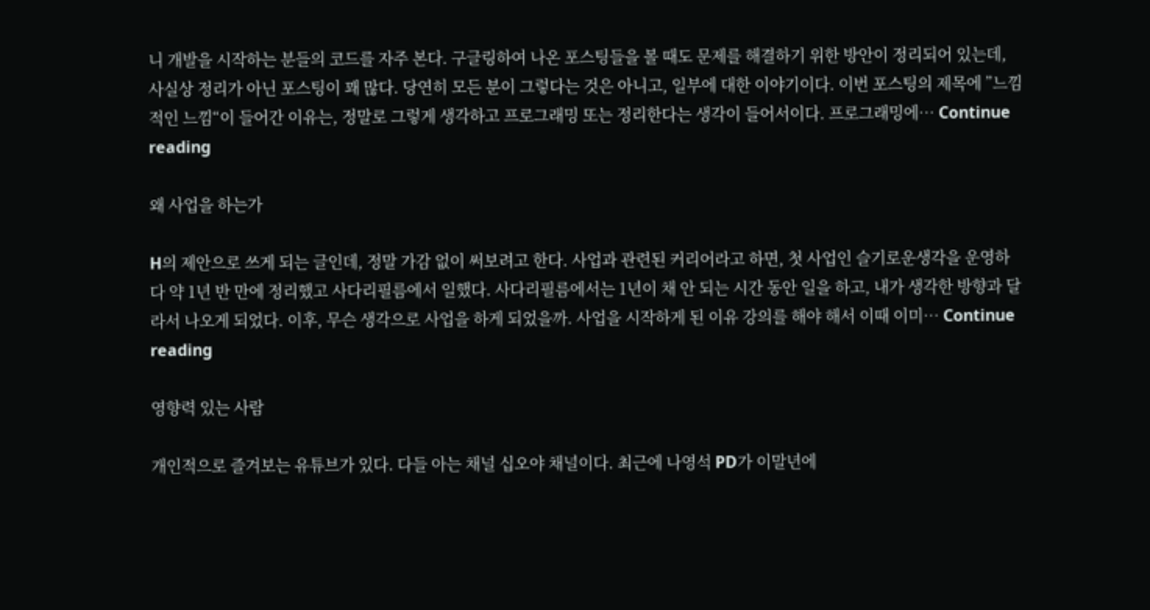니 개발을 시작하는 분들의 코드를 자주 본다. 구글링하여 나온 포스팅들을 볼 때도 문제를 해결하기 위한 방안이 정리되어 있는데, 사실상 정리가 아닌 포스팅이 꽤 많다. 당연히 모든 분이 그렇다는 것은 아니고, 일부에 대한 이야기이다. 이번 포스팅의 제목에 ”느낌적인 느낌“이 들어간 이유는, 정말로 그렇게 생각하고 프로그래밍 또는 정리한다는 생각이 들어서이다. 프로그래밍에… Continue reading

왜 사업을 하는가

H의 제안으로 쓰게 되는 글인데, 정말 가감 없이 써보려고 한다. 사업과 관련된 커리어라고 하면, 첫 사업인 슬기로운생각을 운영하다 약 1년 반 만에 정리했고 사다리필름에서 일했다. 사다리필름에서는 1년이 채 안 되는 시간 동안 일을 하고, 내가 생각한 방향과 달라서 나오게 되었다. 이후, 무슨 생각으로 사업을 하게 되었을까. 사업을 시작하게 된 이유 강의를 해야 해서 이때 이미… Continue reading

영향력 있는 사람

개인적으로 즐겨보는 유튜브가 있다. 다들 아는 채널 십오야 채널이다. 최근에 나영석 PD가 이말년에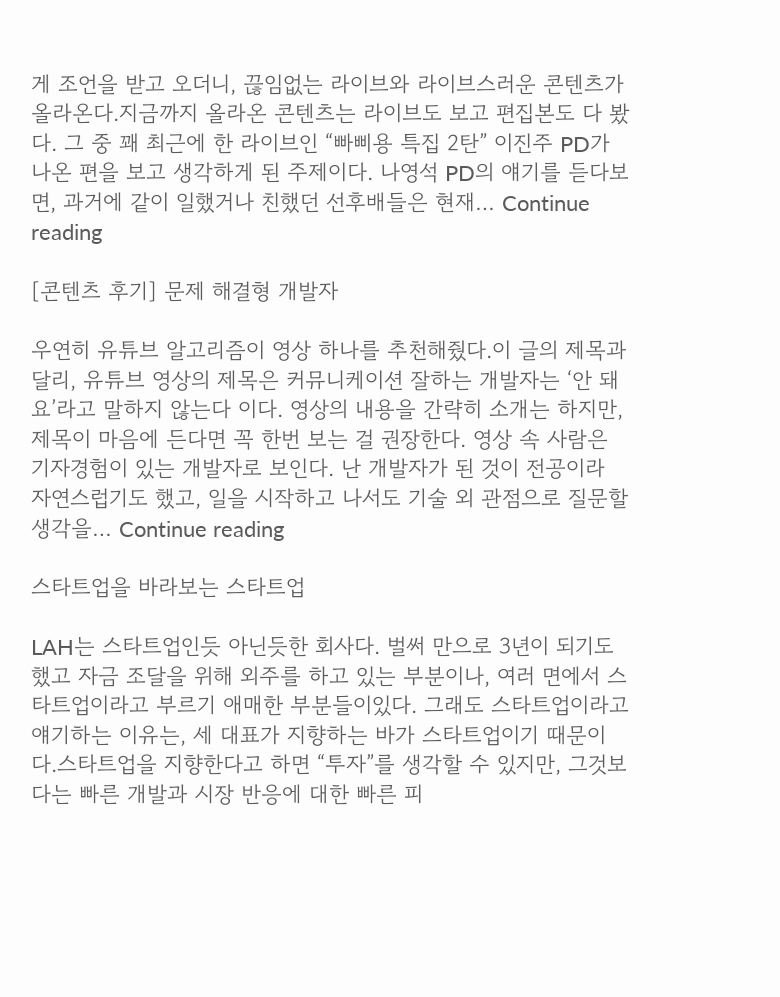게 조언을 받고 오더니, 끊임없는 라이브와 라이브스러운 콘텐츠가 올라온다.지금까지 올라온 콘텐츠는 라이브도 보고 편집본도 다 봤다. 그 중 꽤 최근에 한 라이브인 “빠삐용 특집 2탄” 이진주 PD가 나온 편을 보고 생각하게 된 주제이다. 나영석 PD의 얘기를 듣다보면, 과거에 같이 일했거나 친했던 선후배들은 현재… Continue reading

[콘텐츠 후기] 문제 해결형 개발자

우연히 유튜브 알고리즘이 영상 하나를 추천해줬다.이 글의 제목과 달리, 유튜브 영상의 제목은 커뮤니케이션 잘하는 개발자는 ‘안 돼요’라고 말하지 않는다 이다. 영상의 내용을 간략히 소개는 하지만, 제목이 마음에 든다면 꼭 한번 보는 걸 권장한다. 영상 속 사람은 기자경험이 있는 개발자로 보인다. 난 개발자가 된 것이 전공이라 자연스럽기도 했고, 일을 시작하고 나서도 기술 외 관점으로 질문할 생각을… Continue reading

스타트업을 바라보는 스타트업

LAH는 스타트업인듯 아닌듯한 회사다. 벌써 만으로 3년이 되기도 했고 자금 조달을 위해 외주를 하고 있는 부분이나, 여러 면에서 스타트업이라고 부르기 애매한 부분들이있다. 그래도 스타트업이라고 얘기하는 이유는, 세 대표가 지향하는 바가 스타트업이기 때문이다.스타트업을 지향한다고 하면 “투자”를 생각할 수 있지만, 그것보다는 빠른 개발과 시장 반응에 대한 빠른 피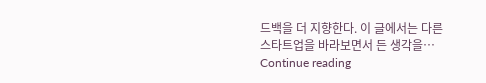드백을 더 지향한다. 이 글에서는 다른 스타트업을 바라보면서 든 생각을… Continue reading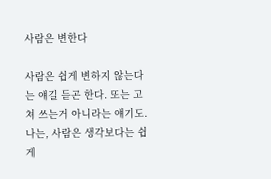사람은 변한다

사람은 쉽게 변하지 않는다는 얘길 듣곤 한다. 또는 고쳐 쓰는거 아니라는 얘기도.나는, 사람은 생각보다는 쉽게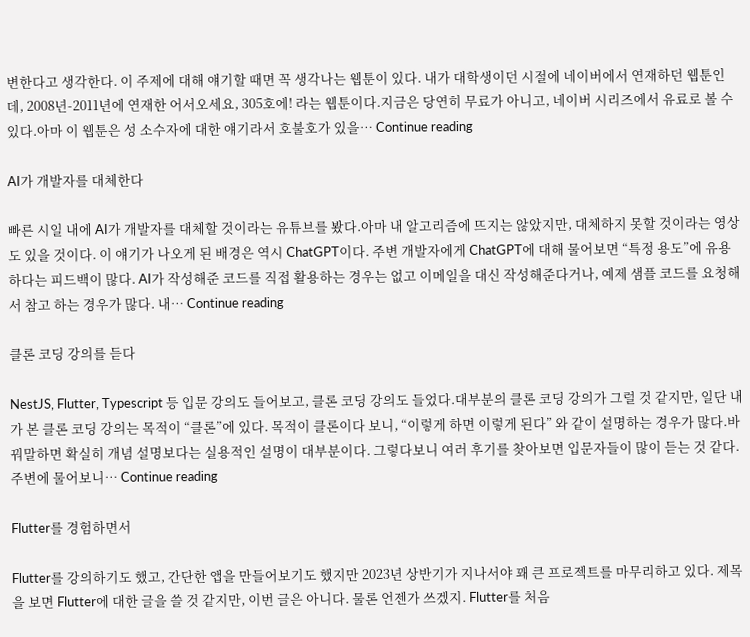변한다고 생각한다. 이 주제에 대해 얘기할 때면 꼭 생각나는 웹툰이 있다. 내가 대학생이던 시절에 네이버에서 연재하던 웹툰인데, 2008년-2011년에 연재한 어서오세요, 305호에! 라는 웹툰이다.지금은 당연히 무료가 아니고, 네이버 시리즈에서 유료로 볼 수 있다.아마 이 웹툰은 성 소수자에 대한 얘기라서 호불호가 있을… Continue reading

AI가 개발자를 대체한다

빠른 시일 내에 AI가 개발자를 대체할 것이라는 유튜브를 봤다.아마 내 알고리즘에 뜨지는 않았지만, 대체하지 못할 것이라는 영상도 있을 것이다. 이 얘기가 나오게 된 배경은 역시 ChatGPT이다. 주변 개발자에게 ChatGPT에 대해 물어보면 “특정 용도”에 유용하다는 피드백이 많다. AI가 작성해준 코드를 직접 활용하는 경우는 없고 이메일을 대신 작성해준다거나, 예제 샘플 코드를 요청해서 참고 하는 경우가 많다. 내… Continue reading

클론 코딩 강의를 듣다

NestJS, Flutter, Typescript 등 입문 강의도 들어보고, 클론 코딩 강의도 들었다.대부분의 클론 코딩 강의가 그럴 것 같지만, 일단 내가 본 클론 코딩 강의는 목적이 “클론”에 있다. 목적이 클론이다 보니, “이렇게 하면 이렇게 된다” 와 같이 설명하는 경우가 많다.바꿔말하면 확실히 개념 설명보다는 실용적인 설명이 대부분이다. 그렇다보니 여러 후기를 찾아보면 입문자들이 많이 듣는 것 같다. 주변에 물어보니… Continue reading

Flutter를 경험하면서

Flutter를 강의하기도 했고, 간단한 앱을 만들어보기도 했지만 2023년 상반기가 지나서야 꽤 큰 프로젝트를 마무리하고 있다. 제목을 보면 Flutter에 대한 글을 쓸 것 같지만, 이번 글은 아니다. 물론 언젠가 쓰겠지. Flutter를 처음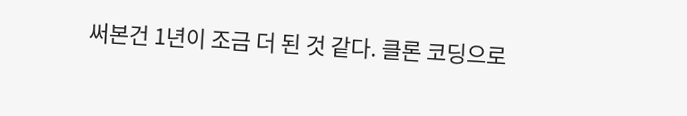써본건 1년이 조금 더 된 것 같다. 클론 코딩으로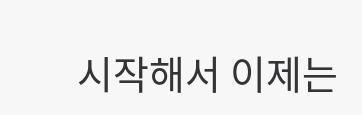시작해서 이제는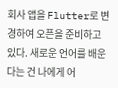회사 앱을 Flutter로 변경하여 오픈을 준비하고 있다. 새로운 언어를 배운다는 건 나에게 어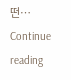떤… Continue reading